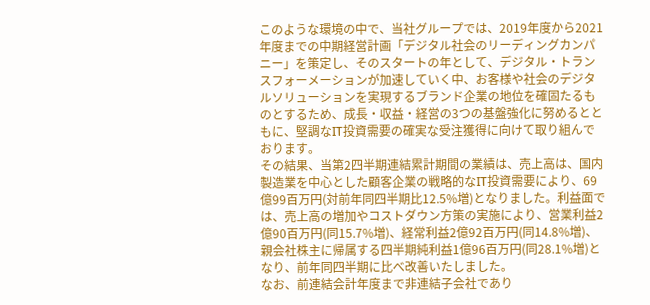このような環境の中で、当社グループでは、2019年度から2021年度までの中期経営計画「デジタル社会のリーディングカンパニー」を策定し、そのスタートの年として、デジタル・トランスフォーメーションが加速していく中、お客様や社会のデジタルソリューションを実現するブランド企業の地位を確固たるものとするため、成長・収益・経営の3つの基盤強化に努めるとともに、堅調なIT投資需要の確実な受注獲得に向けて取り組んでおります。
その結果、当第2四半期連結累計期間の業績は、売上高は、国内製造業を中心とした顧客企業の戦略的なIT投資需要により、69億99百万円(対前年同四半期比12.5%増)となりました。利益面では、売上高の増加やコストダウン方策の実施により、営業利益2億90百万円(同15.7%増)、経常利益2億92百万円(同14.8%増)、親会社株主に帰属する四半期純利益1億96百万円(同28.1%増)となり、前年同四半期に比べ改善いたしました。
なお、前連結会計年度まで非連結子会社であり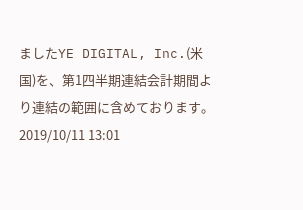ましたYE DIGITAL, Inc.(米国)を、第1四半期連結会計期間より連結の範囲に含めております。
2019/10/11 13:01